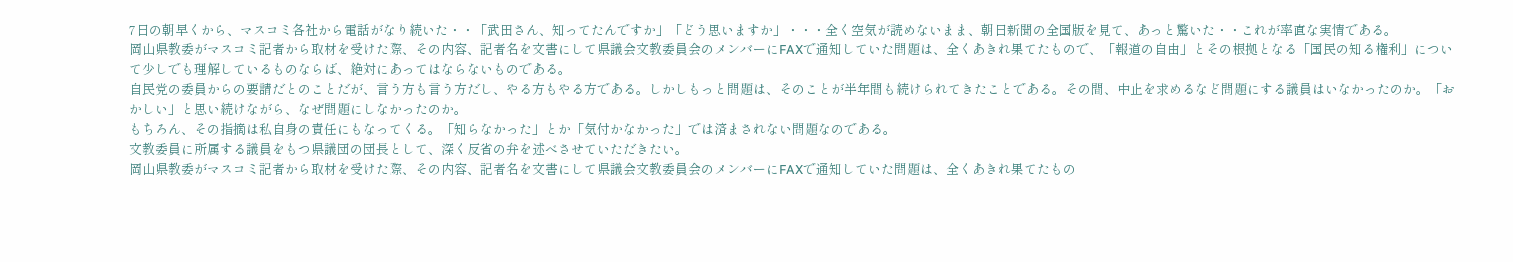7日の朝早くから、マスコミ各社から電話がなり続いた・・「武田さん、知ってたんですか」「どう思いますか」・・・全く空気が読めないまま、朝日新聞の全国版を見て、あっと驚いた・・これが率直な実情である。
岡山県教委がマスコミ記者から取材を受けた際、その内容、記者名を文書にして県議会文教委員会のメンバーにFAXで通知していた問題は、全くあきれ果てたもので、「報道の自由」とその根拠となる「国民の知る権利」について少しでも理解しているものならば、絶対にあってはならないものである。
自民党の委員からの要請だとのことだが、言う方も言う方だし、やる方もやる方である。しかしもっと問題は、そのことが半年間も続けられてきたことである。その間、中止を求めるなど問題にする議員はいなかったのか。「おかしい」と思い続けながら、なぜ問題にしなかったのか。
もちろん、その指摘は私自身の責任にもなってくる。「知らなかった」とか「気付かなかった」では済まされない問題なのである。
文教委員に所属する議員をもつ県議団の団長として、深く反省の弁を述べさせていただきたい。
岡山県教委がマスコミ記者から取材を受けた際、その内容、記者名を文書にして県議会文教委員会のメンバーにFAXで通知していた問題は、全くあきれ果てたもの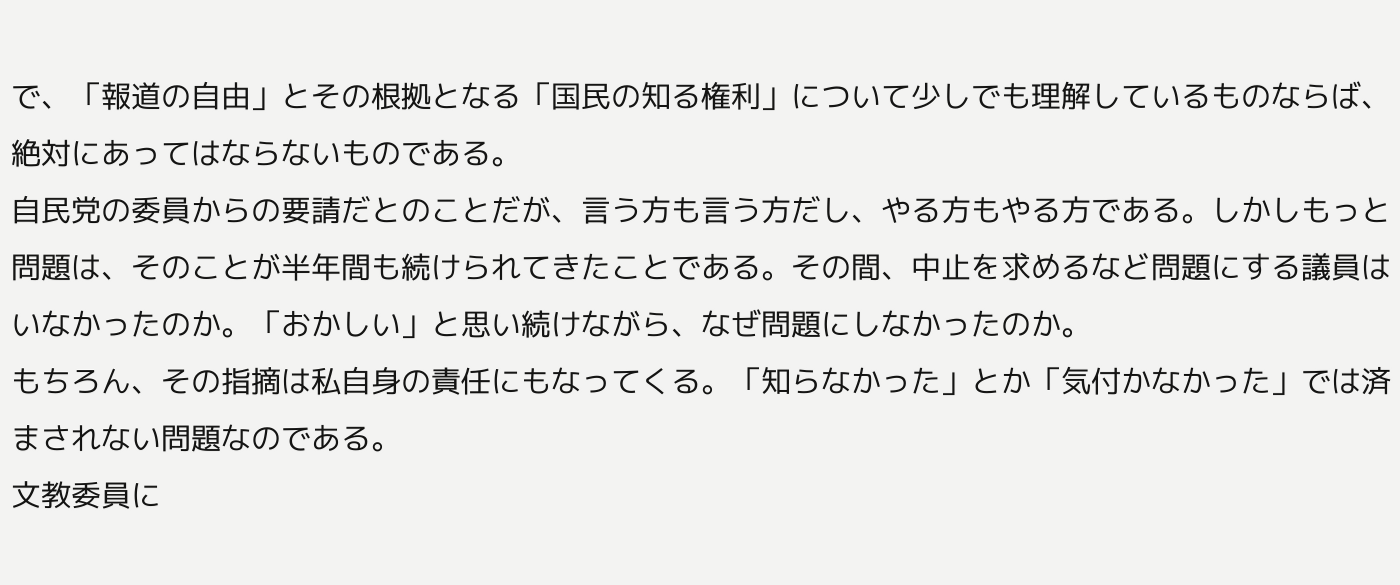で、「報道の自由」とその根拠となる「国民の知る権利」について少しでも理解しているものならば、絶対にあってはならないものである。
自民党の委員からの要請だとのことだが、言う方も言う方だし、やる方もやる方である。しかしもっと問題は、そのことが半年間も続けられてきたことである。その間、中止を求めるなど問題にする議員はいなかったのか。「おかしい」と思い続けながら、なぜ問題にしなかったのか。
もちろん、その指摘は私自身の責任にもなってくる。「知らなかった」とか「気付かなかった」では済まされない問題なのである。
文教委員に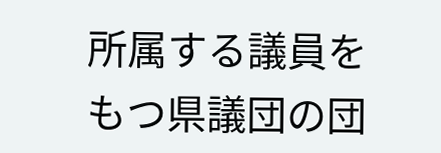所属する議員をもつ県議団の団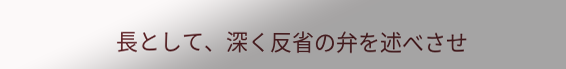長として、深く反省の弁を述べさせ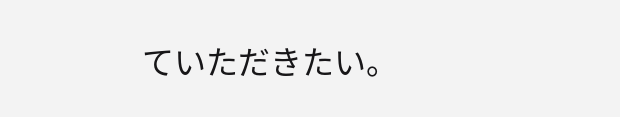ていただきたい。